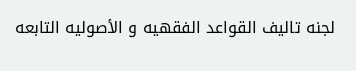لجنه تاليف القواعد الفقهيه و الأصوليه التابعه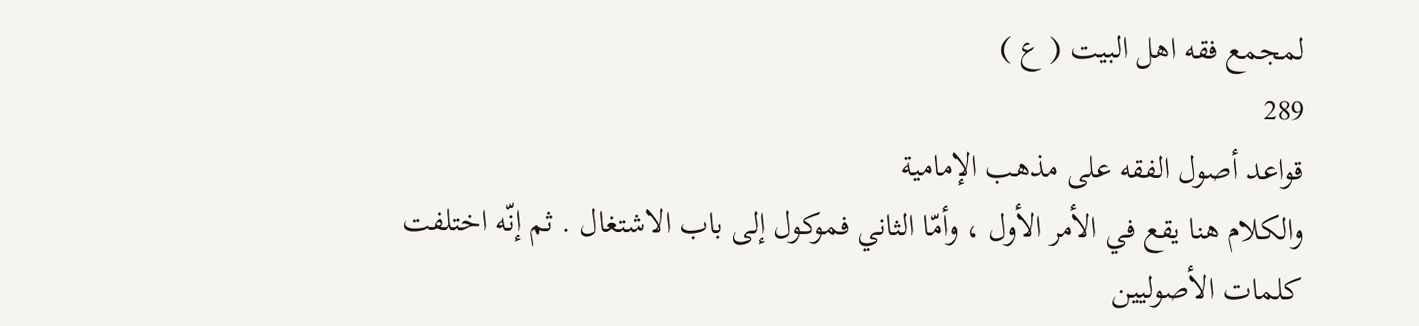لمجمع فقه اهل البيت ( ع )
289
قواعد أصول الفقه على مذهب الإمامية
والكلام هنا يقع في الأمر الأول ، وأمّا الثاني فموكول إلى باب الاشتغال . ثم إنّه اختلفت كلمات الأصوليين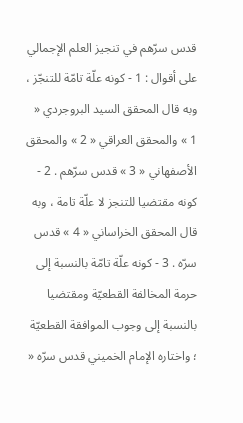قدس سرّهم في تنجيز العلم الإجمالي على أقوال : 1 - كونه علّة تامّة للتنجّز ، وبه قال المحقق السيد البروجردي « 1 » والمحقق العراقي « 2 » والمحقق الأصفهاني « 3 » قدس سرّهم . 2 - كونه مقتضيا للتنجز لا علّة تامة ، وبه قال المحقق الخراساني « 4 » قدس سرّه . 3 - كونه علّة تامّة بالنسبة إلى حرمة المخالفة القطعيّة ومقتضيا بالنسبة إلى وجوب الموافقة القطعيّة ؛ واختاره الإمام الخميني قدس سرّه «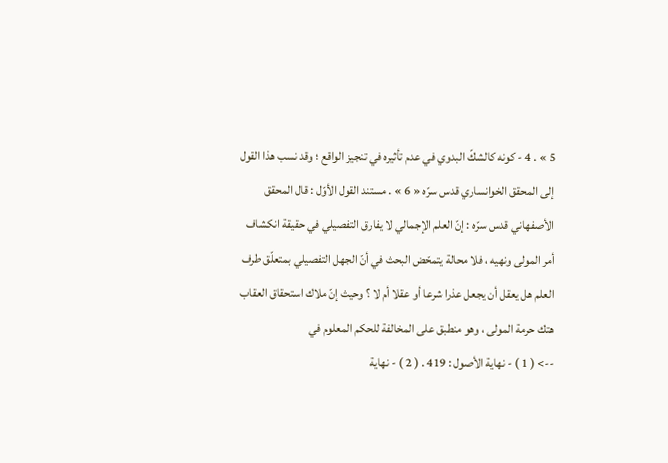5 » . 4 - كونه كالشكّ البدوي في عدم تأثيره في تنجيز الواقع ؛ وقد نسب هذا القول إلى المحقق الخوانساري قدس سرّه « 6 » . مستند القول الأوّل : قال المحقق الأصفهاني قدس سرّه : إنّ العلم الإجمالي لا يفارق التفصيلي في حقيقة انكشاف أمر المولى ونهيه ، فلا محالة يتمحّض البحث في أنّ الجهل التفصيلي بمتعلّق طرف العلم هل يعقل أن يجعل عذرا شرعا أو عقلا أم لا ؟ وحيث إنّ ملاك استحقاق العقاب هتك حرمة المولى ، وهو منطبق على المخالفة للحكم المعلوم في
--> ( 1 ) - نهاية الأصول : 419 . ( 2 ) - نهاية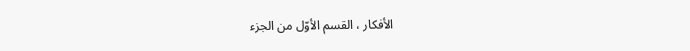الأفكار ، القسم الأوّل من الجزء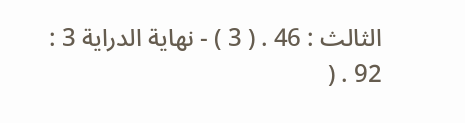الثالث : 46 . ( 3 ) - نهاية الدراية 3 : 92 . (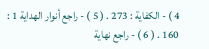4 ) - الكفاية : 273 . ( 5 ) - راجع أنوار الهداية 1 : 160 . ( 6 ) - راجع نهاية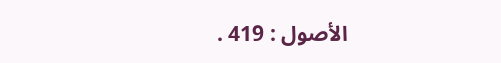الأصول : 419 .